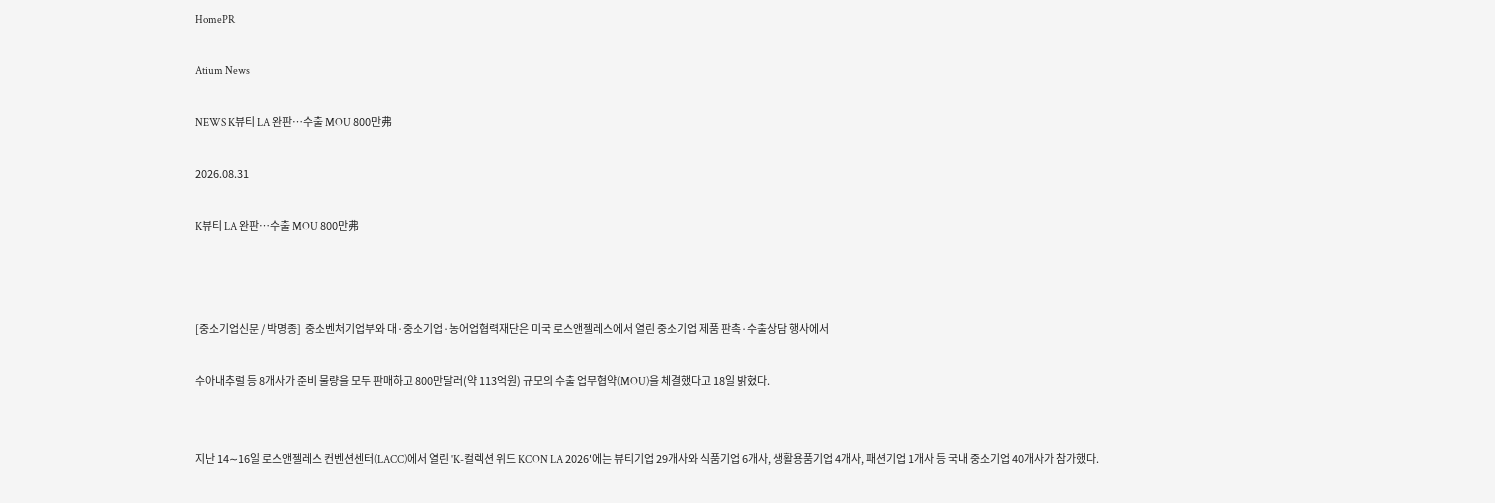HomePR

Atium News

NEWS K뷰티 LA 완판…수출 MOU 800만弗

2026.08.31

K뷰티 LA 완판…수출 MOU 800만弗



[중소기업신문 / 박명종]  중소벤처기업부와 대·중소기업·농어업협력재단은 미국 로스앤젤레스에서 열린 중소기업 제품 판촉·수출상담 행사에서

수아내추럴 등 8개사가 준비 물량을 모두 판매하고 800만달러(약 113억원) 규모의 수출 업무협약(MOU)을 체결했다고 18일 밝혔다.


지난 14∼16일 로스앤젤레스 컨벤션센터(LACC)에서 열린 'K-컬렉션 위드 KCON LA 2026'에는 뷰티기업 29개사와 식품기업 6개사, 생활용품기업 4개사, 패션기업 1개사 등 국내 중소기업 40개사가 참가했다.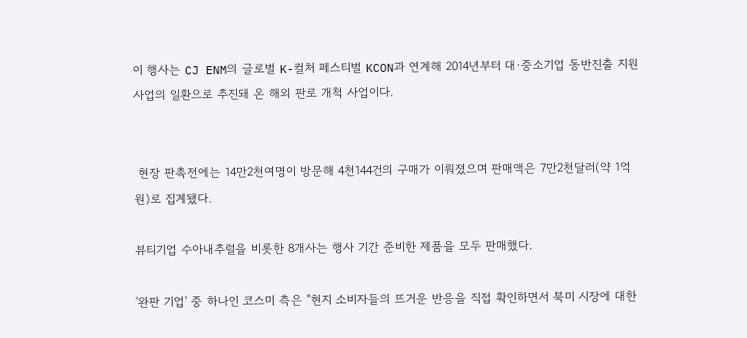이 행사는 CJ ENM의 글로벌 K-컬처 페스티벌 KCON과 연계해 2014년부터 대·중소기업 동반진출 지원사업의 일환으로 추진돼 온 해외 판로 개척 사업이다.


 현장 판촉전에는 14만2천여명이 방문해 4천144건의 구매가 이뤄졌으며 판매액은 7만2천달러(약 1억원)로 집계됐다.

뷰티기업 수아내추럴을 비롯한 8개사는 행사 기간 준비한 제품을 모두 판매했다.

'완판 기업' 중 하나인 코스미 측은 "현지 소비자들의 뜨거운 반응을 직접 확인하면서 북미 시장에 대한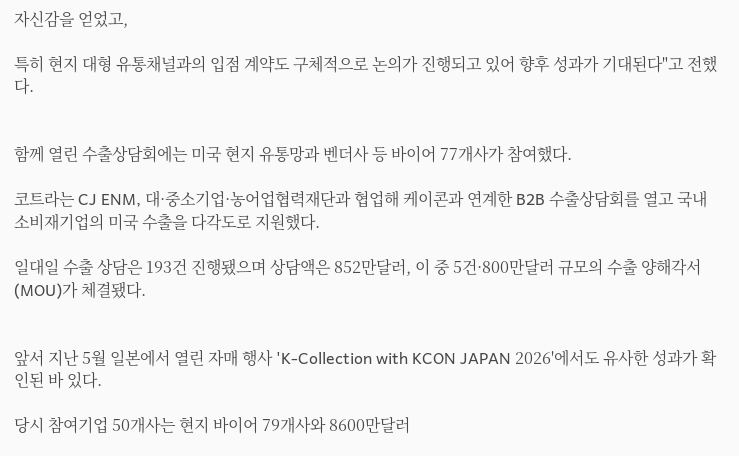자신감을 얻었고,

특히 현지 대형 유통채널과의 입점 계약도 구체적으로 논의가 진행되고 있어 향후 성과가 기대된다"고 전했다.


함께 열린 수출상담회에는 미국 현지 유통망과 벤더사 등 바이어 77개사가 참여했다.

코트라는 CJ ENM, 대·중소기업·농어업협력재단과 협업해 케이콘과 연계한 B2B 수출상담회를 열고 국내 소비재기업의 미국 수출을 다각도로 지원했다.

일대일 수출 상담은 193건 진행됐으며 상담액은 852만달러, 이 중 5건·800만달러 규모의 수출 양해각서(MOU)가 체결됐다.


앞서 지난 5월 일본에서 열린 자매 행사 'K-Collection with KCON JAPAN 2026'에서도 유사한 성과가 확인된 바 있다.

당시 참여기업 50개사는 현지 바이어 79개사와 8600만달러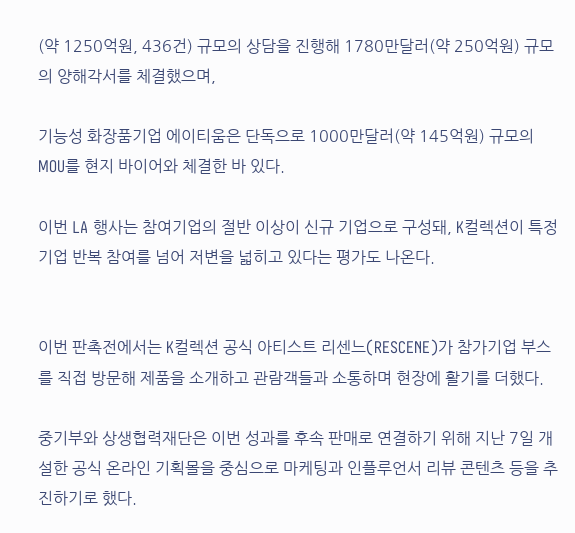(약 1250억원, 436건) 규모의 상담을 진행해 1780만달러(약 250억원) 규모의 양해각서를 체결했으며,

기능성 화장품기업 에이티움은 단독으로 1000만달러(약 145억원) 규모의 MOU를 현지 바이어와 체결한 바 있다.

이번 LA 행사는 참여기업의 절반 이상이 신규 기업으로 구성돼, K컬렉션이 특정 기업 반복 참여를 넘어 저변을 넓히고 있다는 평가도 나온다.


이번 판촉전에서는 K컬렉션 공식 아티스트 리센느(RESCENE)가 참가기업 부스를 직접 방문해 제품을 소개하고 관람객들과 소통하며 현장에 활기를 더했다.

중기부와 상생협력재단은 이번 성과를 후속 판매로 연결하기 위해 지난 7일 개설한 공식 온라인 기획몰을 중심으로 마케팅과 인플루언서 리뷰 콘텐츠 등을 추진하기로 했다.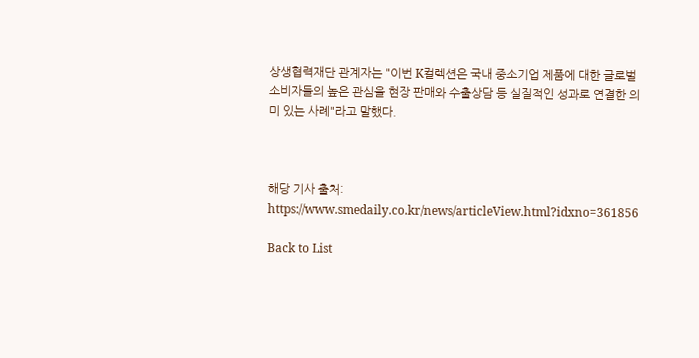상생협력재단 관계자는 "이번 K컬렉션은 국내 중소기업 제품에 대한 글로벌 소비자들의 높은 관심을 현장 판매와 수출상담 등 실질적인 성과로 연결한 의미 있는 사례"라고 말했다.



해당 기사 출처: https://www.smedaily.co.kr/news/articleView.html?idxno=361856

Back to List